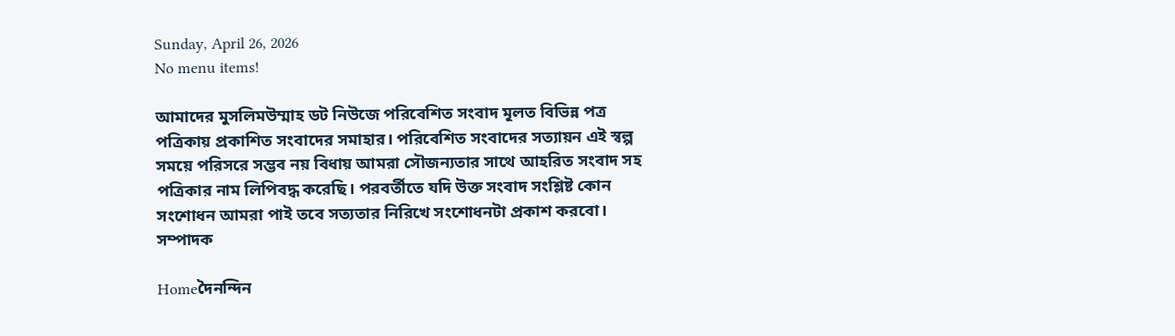Sunday, April 26, 2026
No menu items!

আমাদের মুসলিমউম্মাহ ডট নিউজে পরিবেশিত সংবাদ মূলত বিভিন্ন পত্র পত্রিকায় প্রকাশিত সংবাদের সমাহার। পরিবেশিত সংবাদের সত্যায়ন এই স্বল্প সময়ে পরিসরে সম্ভব নয় বিধায় আমরা সৌজন্যতার সাথে আহরিত সংবাদ সহ পত্রিকার নাম লিপিবদ্ধ করেছি। পরবর্তীতে যদি উক্ত সংবাদ সংশ্লিষ্ট কোন সংশোধন আমরা পাই তবে সত্যতার নিরিখে সংশোধনটা প্রকাশ করবো। সম্পাদক

Homeদৈনন্দিন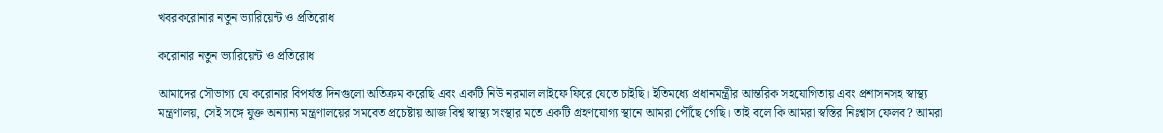খবরকরোনার নতুন ভ্যারিয়েন্ট ও প্রতিরোধ

করোনার নতুন ভ্যারিয়েন্ট ও প্রতিরোধ

আমাদের সৌভাগ্য যে করোনার বিপর্যস্ত দিনগুলো অতিক্রম করেছি এবং একটি নিউ নরমাল লাইফে ফিরে যেতে চাইছি। ইতিমধ্যে প্রধানমন্ত্রীর আন্তরিক সহযোগিতায় এবং প্রশাসনসহ স্বাস্থ্য মন্ত্রণালয়, সেই সঙ্গে যুক্ত অন্যান্য মন্ত্রণালয়ের সমবেত প্রচেষ্টায় আজ বিশ্ব স্বাস্থ্য সংস্থার মতে একটি গ্রহণযোগ্য স্থানে আমরা পৌঁছে গেছি। তাই বলে কি আমরা স্বস্তির নিঃশ্বাস ফেলব? আমরা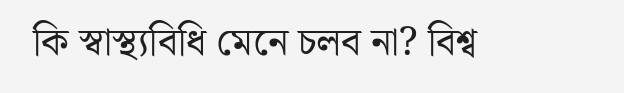কি স্বাস্থ্যবিধি মেনে চলব না? বিশ্ব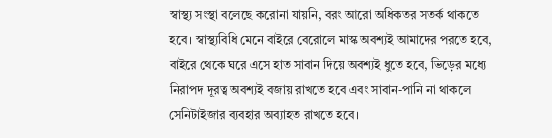স্বাস্থ্য সংস্থা বলেছে করোনা যায়নি, বরং আরো অধিকতর সতর্ক থাকতে হবে। স্বাস্থ্যবিধি মেনে বাইরে বেরোলে মাস্ক অবশ্যই আমাদের পরতে হবে, বাইরে থেকে ঘরে এসে হাত সাবান দিয়ে অবশ্যই ধুতে হবে, ভিড়ের মধ্যে নিরাপদ দূরত্ব অবশ্যই বজায় রাখতে হবে এবং সাবান-পানি না থাকলে সেনিটাইজার ব্যবহার অব্যাহত রাখতে হবে।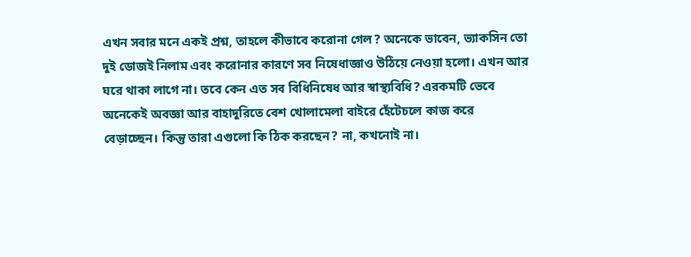এখন সবার মনে একই প্রশ্ন, তাহলে কীভাবে করোনা গেল? অনেকে ভাবেন, ভ্যাকসিন তো দুই ডোজই নিলাম এবং করোনার কারণে সব নিষেধাজ্ঞাও উঠিয়ে নেওয়া হলো। এখন আর ঘরে থাকা লাগে না। তবে কেন এত সব বিধিনিষেধ আর স্বাস্থ্যবিধি? এরকমটি ভেবে অনেকেই অবজ্ঞা আর বাহাদুরিতে বেশ খোলামেলা বাইরে হেঁটেচলে কাজ করে বেড়াচ্ছেন। কিন্তু তারা এগুলো কি ঠিক করছেন? না, কখনোই না।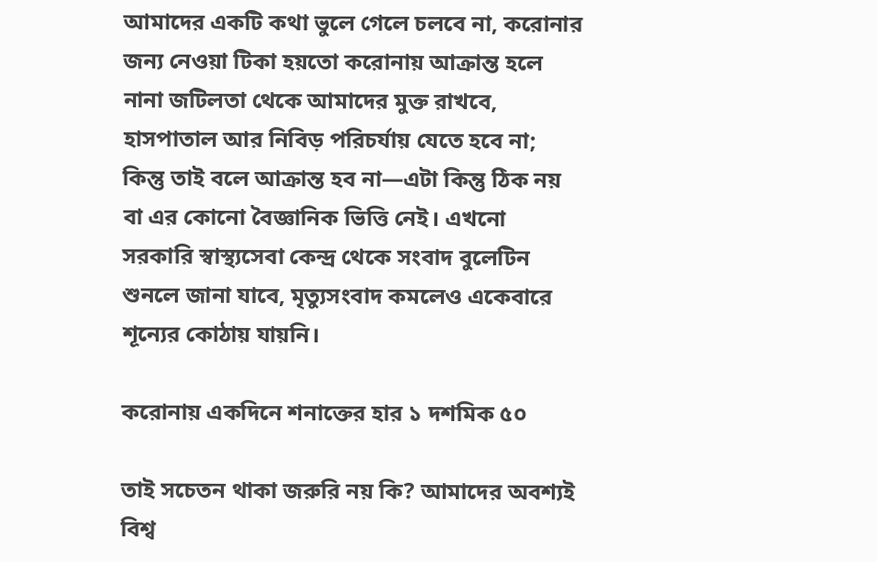আমাদের একটি কথা ভুলে গেলে চলবে না, করোনার জন্য নেওয়া টিকা হয়তো করোনায় আক্রান্ত হলে নানা জটিলতা থেকে আমাদের মুক্ত রাখবে, হাসপাতাল আর নিবিড় পরিচর্যায় যেতে হবে না; কিন্তু তাই বলে আক্রান্ত হব না—এটা কিন্তু ঠিক নয় বা এর কোনো বৈজ্ঞানিক ভিত্তি নেই। এখনো সরকারি স্বাস্থ্যসেবা কেন্দ্র থেকে সংবাদ বুলেটিন শুনলে জানা যাবে, মৃত্যুসংবাদ কমলেও একেবারে শূন্যের কোঠায় যায়নি।

করোনায় একদিনে শনাক্তের হার ১ দশমিক ৫০

তাই সচেতন থাকা জরুরি নয় কি? আমাদের অবশ্যই বিশ্ব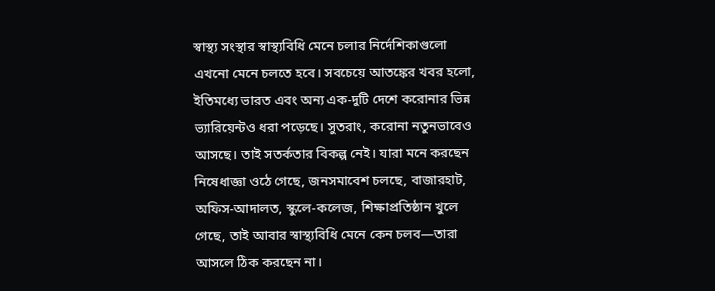স্বাস্থ্য সংস্থার স্বাস্থ্যবিধি মেনে চলার নির্দেশিকাগুলো এখনো মেনে চলতে হবে। সবচেয়ে আতঙ্কের খবর হলো, ইতিমধ্যে ভারত এবং অন্য এক-দুটি দেশে করোনার ভিন্ন ভ্যারিয়েন্টও ধরা পড়েছে। সুতরাং, করোনা নতুনভাবেও আসছে। তাই সতর্কতার বিকল্প নেই। যারা মনে করছেন নিষেধাজ্ঞা ওঠে গেছে, জনসমাবেশ চলছে, বাজারহাট, অফিস-আদালত, স্কুলে-কলেজ, শিক্ষাপ্রতিষ্ঠান খুলে গেছে, তাই আবার স্বাস্থ্যবিধি মেনে কেন চলব—তারা আসলে ঠিক করছেন না।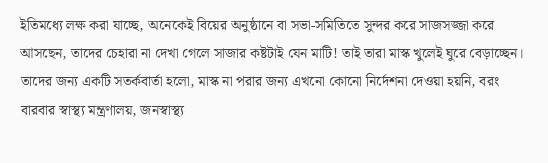ইতিমধ্যে লক্ষ করা যাচ্ছে, অনেকেই বিয়ের অনুষ্ঠানে বা সভা-সমিতিতে সুন্দর করে সাজসজ্জা করে আসছেন, তাদের চেহারা না দেখা গেলে সাজার কষ্টটাই যেন মাটি! তাই তারা মাস্ক খুলেই ঘুরে বেড়াচ্ছেন। তাদের জন্য একটি সতর্কবার্তা হলো, মাস্ক না পরার জন্য এখনো কোনো নির্দেশনা দেওয়া হয়নি, বরং বারবার স্বাস্থ্য মন্ত্রণালয়, জনস্বাস্থ্য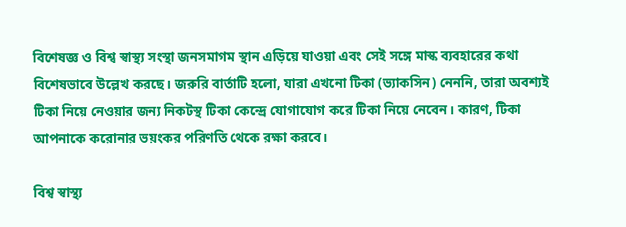বিশেষজ্ঞ ও বিশ্ব স্বাস্থ্য সংস্থা জনসমাগম স্থান এড়িয়ে যাওয়া এবং সেই সঙ্গে মাস্ক ব্যবহারের কথা বিশেষভাবে উল্লেখ করছে। জরুরি বার্তাটি হলো, যারা এখনো টিকা (ভ্যাকসিন) নেননি, তারা অবশ্যই টিকা নিয়ে নেওয়ার জন্য নিকটস্থ টিকা কেন্দ্রে যোগাযোগ করে টিকা নিয়ে নেবেন। কারণ, টিকা আপনাকে করোনার ভয়ংকর পরিণতি থেকে রক্ষা করবে।

বিশ্ব স্বাস্থ্য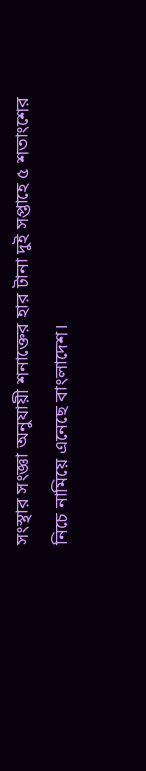সংস্থার সংজ্ঞা অনুযায়ী শনাক্তের হার টানা দুই সপ্তাহে ৫ শতাংশের নিচে নামিয়ে এনেছে বাংলাদেশ।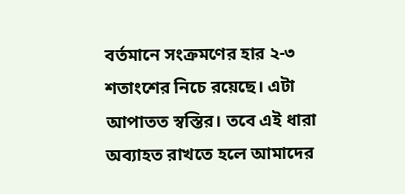বর্তমানে সংক্রমণের হার ২-৩ শতাংশের নিচে রয়েছে। এটা আপাতত স্বস্তির। তবে এই ধারা অব্যাহত রাখতে হলে আমাদের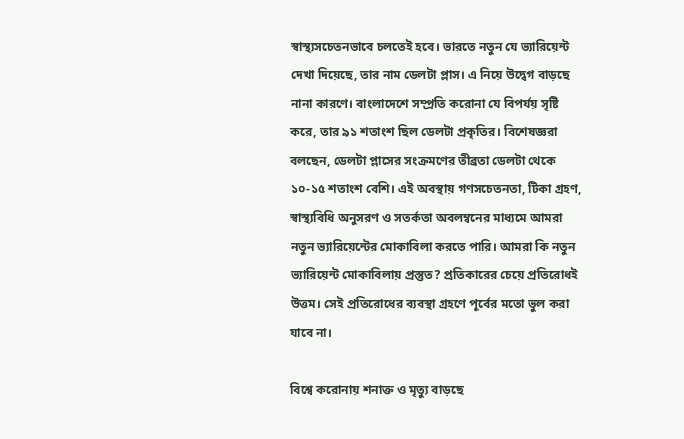স্বাস্থ্যসচেতনভাবে চলতেই হবে। ভারতে নতুন যে ভ্যারিয়েন্ট দেখা দিয়েছে, তার নাম ডেলটা প্লাস। এ নিয়ে উদ্বেগ বাড়ছে নানা কারণে। বাংলাদেশে সম্প্রতি করোনা যে বিপর্যয় সৃষ্টি করে, তার ৯১ শতাংশ ছিল ডেলটা প্রকৃতির। বিশেষজ্ঞরা বলছেন, ডেলটা প্লাসের সংক্রমণের তীব্রতা ডেলটা থেকে ১০-১৫ শতাংশ বেশি। এই অবস্থায় গণসচেতনতা, টিকা গ্রহণ, স্বাস্থ্যবিধি অনুসরণ ও সতর্কতা অবলম্বনের মাধ্যমে আমরা নতুন ভ্যারিয়েন্টের মোকাবিলা করতে পারি। আমরা কি নতুন ভ্যারিয়েন্ট মোকাবিলায় প্রস্তুত? প্রতিকারের চেয়ে প্রতিরোধই উত্তম। সেই প্রতিরোধের ব্যবস্থা গ্রহণে পূর্বের মতো ভুল করা যাবে না।

বিশ্বে করোনায় শনাক্ত ও মৃত্যু বাড়ছে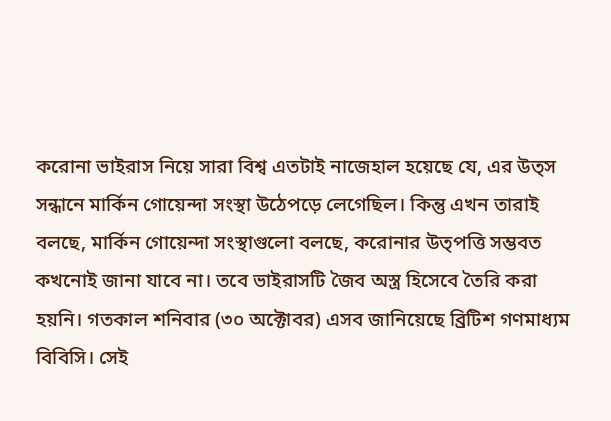করোনা ভাইরাস নিয়ে সারা বিশ্ব এতটাই নাজেহাল হয়েছে যে, এর উত্স সন্ধানে মার্কিন গোয়েন্দা সংস্থা উঠেপড়ে লেগেছিল। কিন্তু এখন তারাই বলছে, মার্কিন গোয়েন্দা সংস্থাগুলো বলছে, করোনার উত্পত্তি সম্ভবত কখনোই জানা যাবে না। তবে ভাইরাসটি জৈব অস্ত্র হিসেবে তৈরি করা হয়নি। গতকাল শনিবার (৩০ অক্টোবর) এসব জানিয়েছে ব্রিটিশ গণমাধ্যম বিবিসি। সেই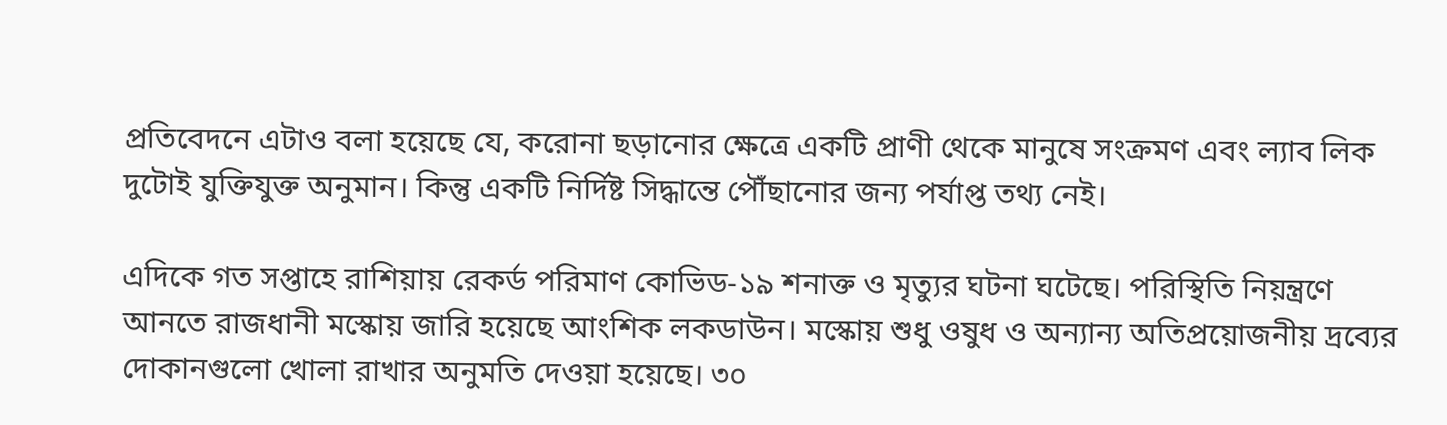প্রতিবেদনে এটাও বলা হয়েছে যে, করোনা ছড়ানোর ক্ষেত্রে একটি প্রাণী থেকে মানুষে সংক্রমণ এবং ল্যাব লিক দুটোই যুক্তিযুক্ত অনুমান। কিন্তু একটি নির্দিষ্ট সিদ্ধান্তে পৌঁছানোর জন্য পর্যাপ্ত তথ্য নেই।

এদিকে গত সপ্তাহে রাশিয়ায় রেকর্ড পরিমাণ কোভিড-১৯ শনাক্ত ও মৃত্যুর ঘটনা ঘটেছে। পরিস্থিতি নিয়ন্ত্রণে আনতে রাজধানী মস্কোয় জারি হয়েছে আংশিক লকডাউন। মস্কোয় শুধু ওষুধ ও অন্যান্য অতিপ্রয়োজনীয় দ্রব্যের দোকানগুলো খোলা রাখার অনুমতি দেওয়া হয়েছে। ৩০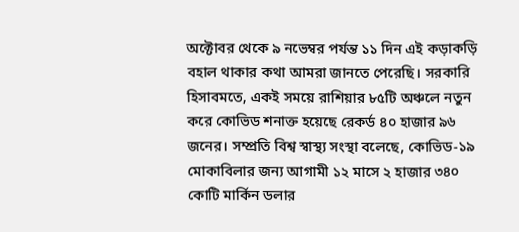অক্টোবর থেকে ৯ নভেম্বর পর্যন্ত ১১ দিন এই কড়াকড়ি বহাল থাকার কথা আমরা জানতে পেরেছি। সরকারি হিসাবমতে, একই সময়ে রাশিয়ার ৮৫টি অঞ্চলে নতুন করে কোভিড শনাক্ত হয়েছে রেকর্ড ৪০ হাজার ৯৬ জনের। সম্প্রতি বিশ্ব স্বাস্থ্য সংস্থা বলেছে, কোভিড-১৯ মোকাবিলার জন্য আগামী ১২ মাসে ২ হাজার ৩৪০ কোটি মার্কিন ডলার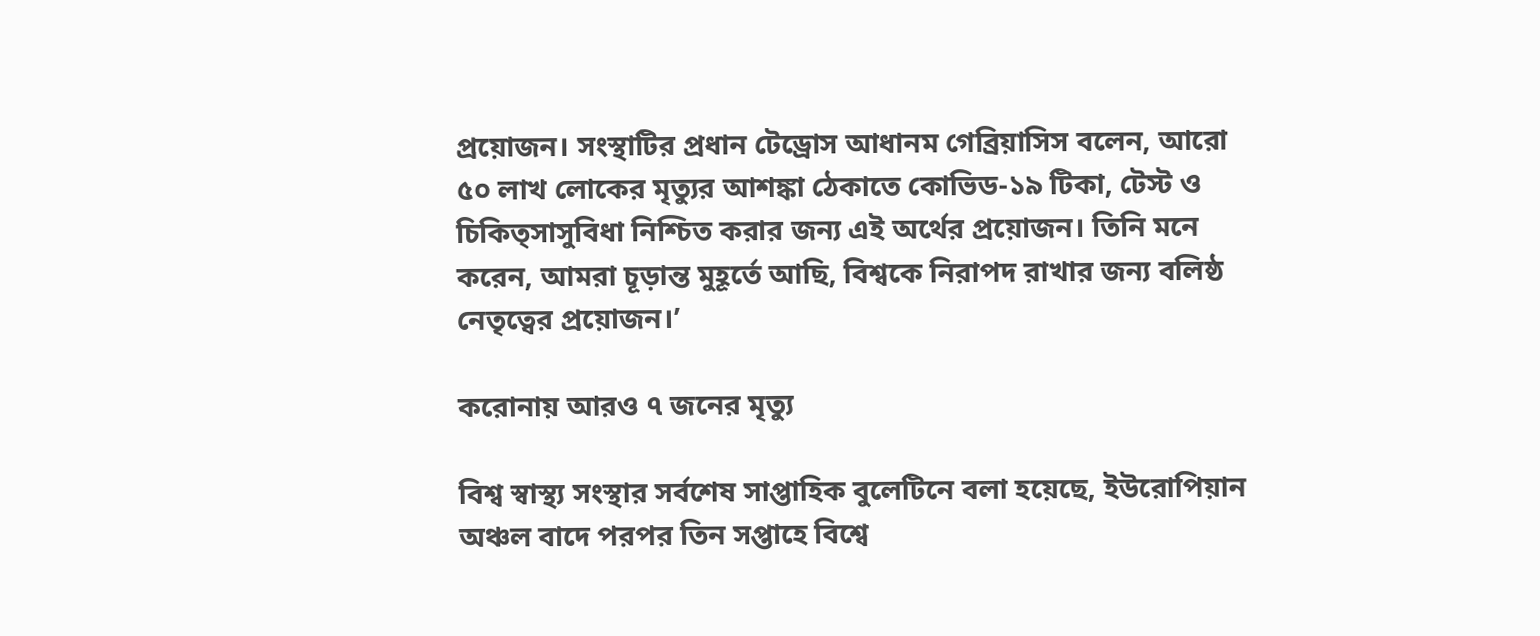প্রয়োজন। সংস্থাটির প্রধান টেড্রোস আধানম গেব্রিয়াসিস বলেন, আরো ৫০ লাখ লোকের মৃত্যুর আশঙ্কা ঠেকাতে কোভিড-১৯ টিকা, টেস্ট ও চিকিত্সাসুবিধা নিশ্চিত করার জন্য এই অর্থের প্রয়োজন। তিনি মনে করেন, আমরা চূড়ান্ত মুহূর্তে আছি, বিশ্বকে নিরাপদ রাখার জন্য বলিষ্ঠ নেতৃত্বের প্রয়োজন।’

করোনায় আরও ৭ জনের মৃত্যু

বিশ্ব স্বাস্থ্য সংস্থার সর্বশেষ সাপ্তাহিক বুলেটিনে বলা হয়েছে, ইউরোপিয়ান অঞ্চল বাদে পরপর তিন সপ্তাহে বিশ্বে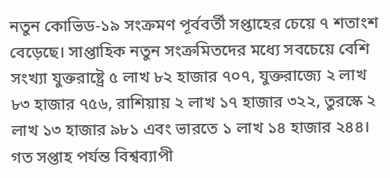নতুন কোভিড-১৯ সংক্রমণ পূর্ববর্তী সপ্তাহের চেয়ে ৭ শতাংশ বেড়েছে। সাপ্তাহিক নতুন সংক্রমিতদের মধ্যে সবচেয়ে বেশি সংখ্যা যুক্তরাষ্ট্রে ৫ লাখ ৮২ হাজার ৭০৭, যুক্তরাজ্যে ২ লাখ ৮৩ হাজার ৭৫৬, রাশিয়ায় ২ লাখ ১৭ হাজার ৩২২, তুরস্কে ২ লাখ ১৩ হাজার ৯৮১ এবং ভারতে ১ লাখ ১৪ হাজার ২৪৪। গত সপ্তাহ পর্যন্ত বিশ্বব্যাপী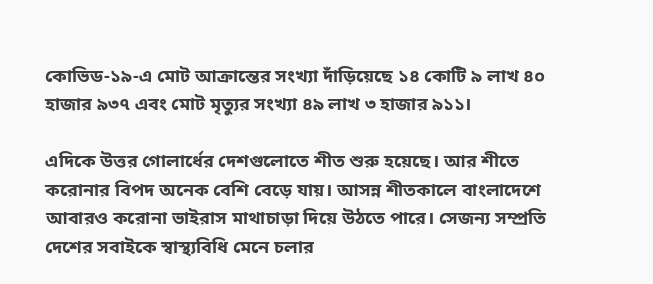কোভিড-১৯-এ মোট আক্রান্তের সংখ্যা দাঁড়িয়েছে ১৪ কোটি ৯ লাখ ৪০ হাজার ৯৩৭ এবং মোট মৃত্যুর সংখ্যা ৪৯ লাখ ৩ হাজার ৯১১।

এদিকে উত্তর গোলার্ধের দেশগুলোতে শীত শুরু হয়েছে। আর শীতে করোনার বিপদ অনেক বেশি বেড়ে যায়। আসন্ন শীতকালে বাংলাদেশে আবারও করোনা ভাইরাস মাথাচাড়া দিয়ে উঠতে পারে। সেজন্য সম্প্রতি দেশের সবাইকে স্বাস্থ্যবিধি মেনে চলার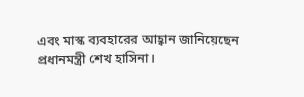এবং মাস্ক ব্যবহারের আহ্বান জানিয়েছেন প্রধানমন্ত্রী শেখ হাসিনা।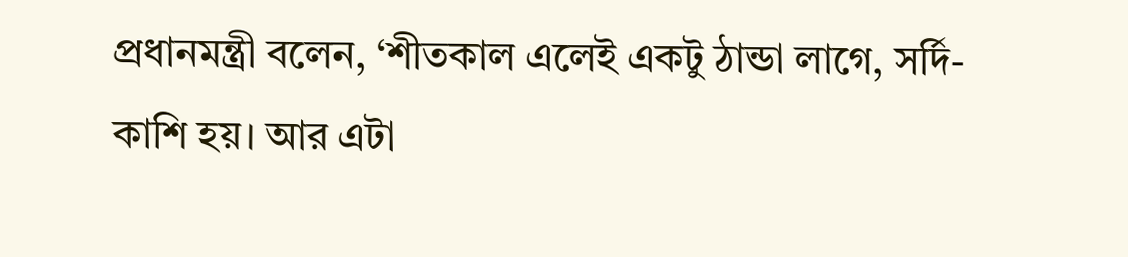প্রধানমন্ত্রী বলেন, ‘শীতকাল এলেই একটু ঠান্ডা লাগে, সর্দি-কাশি হয়। আর এটা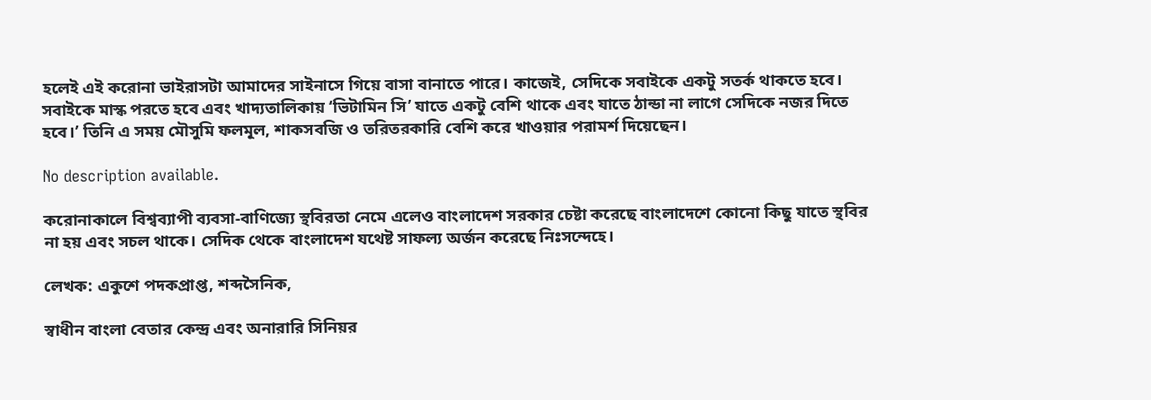হলেই এই করোনা ভাইরাসটা আমাদের সাইনাসে গিয়ে বাসা বানাতে পারে। কাজেই, সেদিকে সবাইকে একটু সতর্ক থাকতে হবে। সবাইকে মাস্ক পরতে হবে এবং খাদ্যতালিকায় ‘ভিটামিন সি’ যাতে একটু বেশি থাকে এবং যাতে ঠান্ডা না লাগে সেদিকে নজর দিতে হবে।’ তিনি এ সময় মৌসুমি ফলমূল, শাকসবজি ও তরিতরকারি বেশি করে খাওয়ার পরামর্শ দিয়েছেন।

No description available.

করোনাকালে বিশ্বব্যাপী ব্যবসা-বাণিজ্যে স্থবিরতা নেমে এলেও বাংলাদেশ সরকার চেষ্টা করেছে বাংলাদেশে কোনো কিছু যাতে স্থবির না হয় এবং সচল থাকে। সেদিক থেকে বাংলাদেশ যথেষ্ট সাফল্য অর্জন করেছে নিঃসন্দেহে।

লেখক: একুশে পদকপ্রাপ্ত, শব্দসৈনিক,

স্বাধীন বাংলা বেতার কেন্দ্র এবং অনারারি সিনিয়র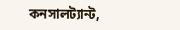কনসালট্যান্ট,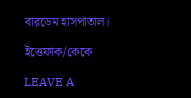বারডেম হাসপাতাল।

ইত্তেফাক/কেকে

LEAVE A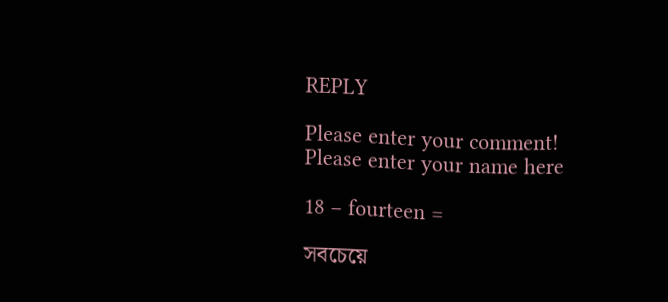REPLY

Please enter your comment!
Please enter your name here

18 − fourteen =

সবচেয়ে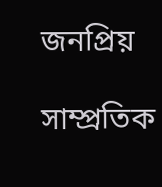জনপ্রিয়

সাম্প্রতিক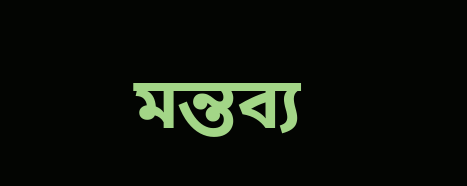মন্তব্য